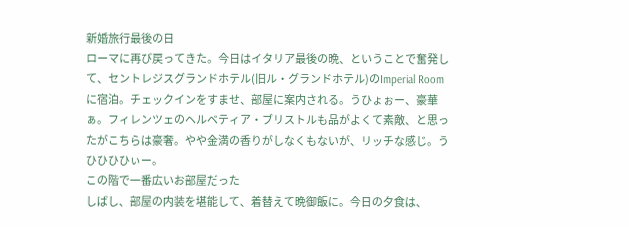新婚旅行最後の日
ローマに再び戻ってきた。今日はイタリア最後の晩、ということで奮発して、セントレジスグランドホテル(旧ル・グランドホテル)のImperial Roomに宿泊。チェックインをすませ、部屋に案内される。うひょぉー、豪華ぁ。フィレンツェのヘルベティア・ブリストルも品がよくて素敵、と思ったがこちらは豪奢。やや金満の香りがしなくもないが、リッチな感じ。うひひひひぃー。
この階で一番広いお部屋だった
しばし、部屋の内装を堪能して、着替えて晩御飯に。今日の夕食は、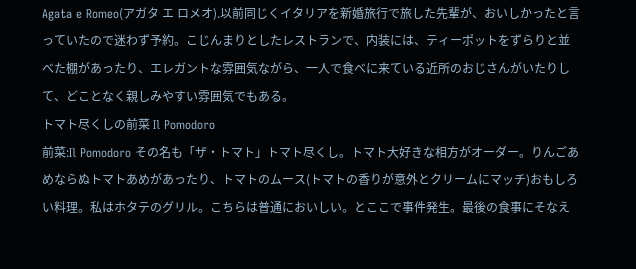Agata e Romeo(アガタ エ ロメオ).以前同じくイタリアを新婚旅行で旅した先輩が、おいしかったと言っていたので迷わず予約。こじんまりとしたレストランで、内装には、ティーポットをずらりと並べた棚があったり、エレガントな雰囲気ながら、一人で食べに来ている近所のおじさんがいたりして、どことなく親しみやすい雰囲気でもある。
トマト尽くしの前菜 Il Pomodoro
前菜:Il Pomodoro その名も「ザ・トマト」トマト尽くし。トマト大好きな相方がオーダー。りんごあめならぬトマトあめがあったり、トマトのムース(トマトの香りが意外とクリームにマッチ)おもしろい料理。私はホタテのグリル。こちらは普通においしい。とここで事件発生。最後の食事にそなえ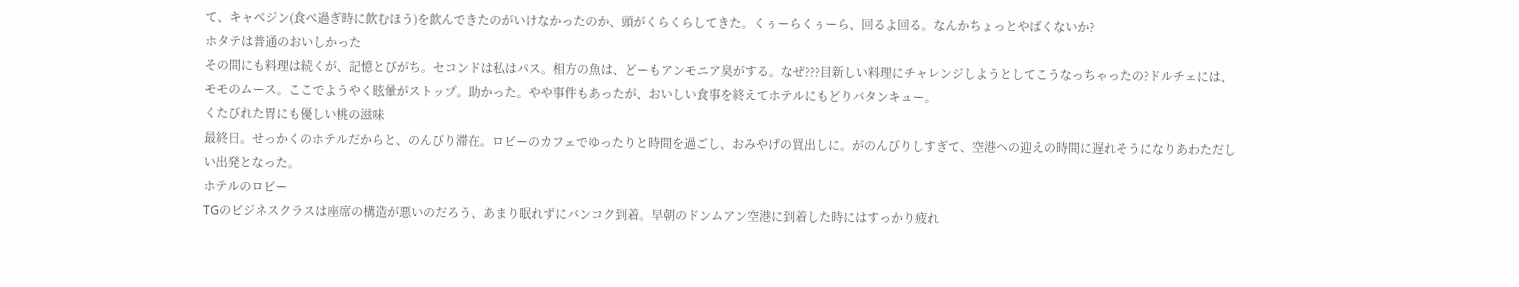て、キャベジン(食べ過ぎ時に飲むほう)を飲んできたのがいけなかったのか、頭がくらくらしてきた。くぅーらくぅーら、回るよ回る。なんかちょっとやばくないか?
ホタテは普通のおいしかった
その間にも料理は続くが、記憶とびがち。セコンドは私はパス。相方の魚は、どーもアンモニア臭がする。なぜ???目新しい料理にチャレンジしようとしてこうなっちゃったの?ドルチェには、モモのムース。ここでようやく眩暈がストップ。助かった。やや事件もあったが、おいしい食事を終えてホテルにもどりバタンキュー。
くたびれた胃にも優しい桃の滋味
最終日。せっかくのホテルだからと、のんびり滞在。ロビーのカフェでゆったりと時間を過ごし、おみやげの買出しに。がのんびりしすぎて、空港への迎えの時間に遅れそうになりあわただしい出発となった。
ホテルのロビー
TGのビジネスクラスは座席の構造が悪いのだろう、あまり眠れずにバンコク到着。早朝のドンムアン空港に到着した時にはすっかり疲れ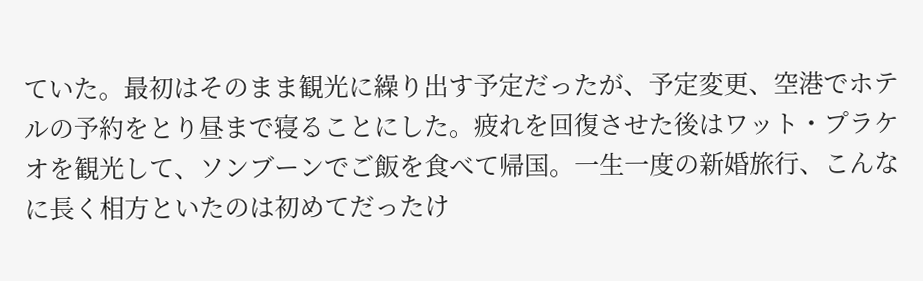ていた。最初はそのまま観光に繰り出す予定だったが、予定変更、空港でホテルの予約をとり昼まで寝ることにした。疲れを回復させた後はワット・プラケオを観光して、ソンブーンでご飯を食べて帰国。一生一度の新婚旅行、こんなに長く相方といたのは初めてだったけ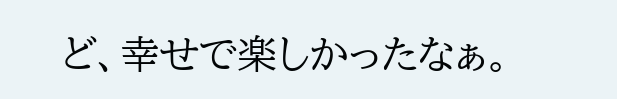ど、幸せで楽しかったなぁ。